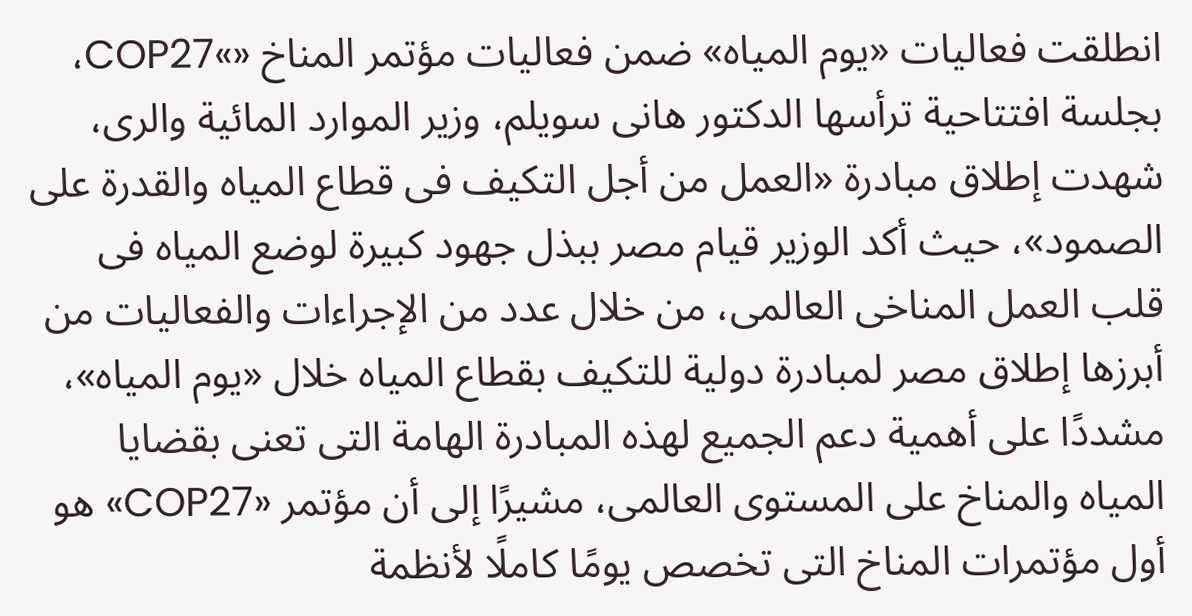انطلقت فعاليات «يوم المياه» ضمن فعاليات مؤتمر المناخ «»COP27، بجلسة افتتاحية ترأسها الدكتور هانى سويلم، وزير الموارد المائية والرى، شهدت إطلاق مبادرة «العمل من أجل التكيف فى قطاع المياه والقدرة على الصمود»، حيث أكد الوزير قيام مصر ببذل جهود كبيرة لوضع المياه فى قلب العمل المناخى العالمى، من خلال عدد من الإجراءات والفعاليات من أبرزها إطلاق مصر لمبادرة دولية للتكيف بقطاع المياه خلال «يوم المياه»، مشددًا على أهمية دعم الجميع لهذه المبادرة الهامة التى تعنى بقضايا المياه والمناخ على المستوى العالمى، مشيرًا إلى أن مؤتمر «COP27» هو أول مؤتمرات المناخ التى تخصص يومًا كاملًا لأنظمة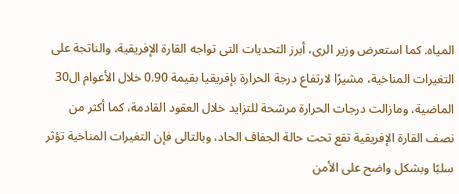المياه. كما استعرض وزير الرى، أبرز التحديات التى تواجه القارة الإفريقية، والناتجة على التغيرات المناخية، مشيرًا لارتفاع درجة الحرارة بإفريقيا بقيمة 0.90 خلال الأعوام ال30 الماضية، ومازالت درجات الحرارة مرشحة للتزايد خلال العقود القادمة، كما أكثر من نصف القارة الإفريقية تقع تحت حالة الجفاف الحاد، وبالتالى فإن التغيرات المناخية تؤثر سلبًا وبشكل واضح على الأمن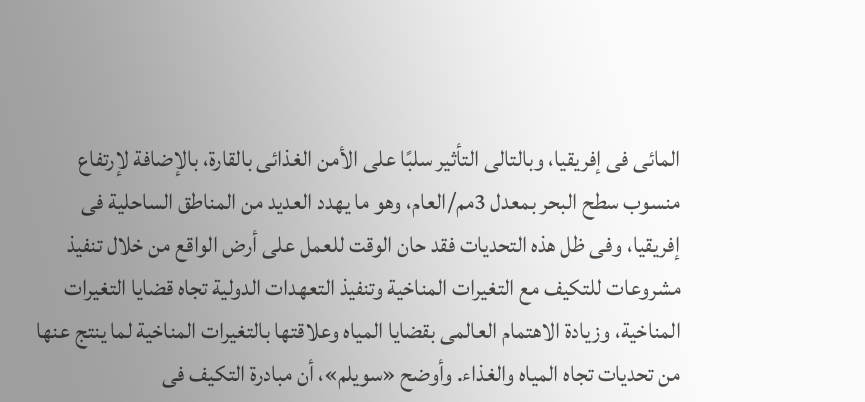المائى فى إفريقيا، وبالتالى التأثير سلبًا على الأمن الغذائى بالقارة، بالإضافة لإرتفاع منسوب سطح البحر بمعدل 3مم/العام، وهو ما يهدد العديد من المناطق الساحلية فى إفريقيا، وفى ظل هذه التحديات فقد حان الوقت للعمل على أرض الواقع من خلال تنفيذ مشروعات للتكيف مع التغيرات المناخية وتنفيذ التعهدات الدولية تجاه قضايا التغيرات المناخية، وزيادة الاهتمام العالمى بقضايا المياه وعلاقتها بالتغيرات المناخية لما ينتج عنها من تحديات تجاه المياه والغذاء. وأوضح «سويلم»، أن مبادرة التكيف فى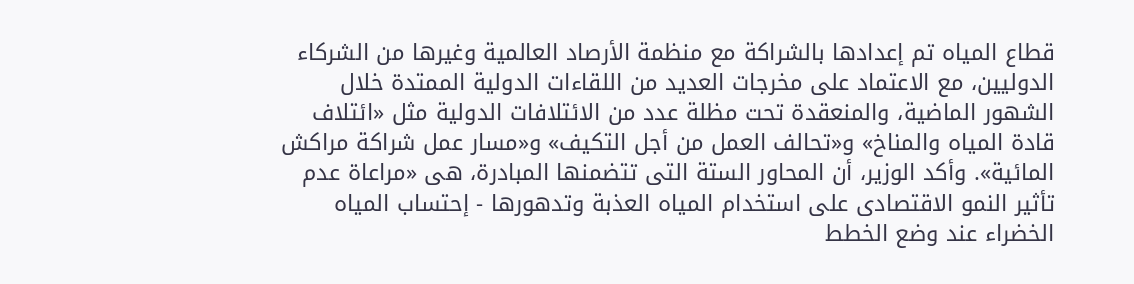قطاع المياه تم إعدادها بالشراكة مع منظمة الأرصاد العالمية وغيرها من الشركاء الدوليين، مع الاعتماد على مخرجات العديد من اللقاءات الدولية الممتدة خلال الشهور الماضية، والمنعقدة تحت مظلة عدد من الائتلافات الدولية مثل «ائتلاف قادة المياه والمناخ» و«تحالف العمل من أجل التكيف» و«مسار عمل شراكة مراكش المائية». وأكد الوزير، أن المحاور الستة التى تتضمنها المبادرة، هى «مراعاة عدم تأثير النمو الاقتصادى على استخدام المياه العذبة وتدهورها - إحتساب المياه الخضراء عند وضع الخطط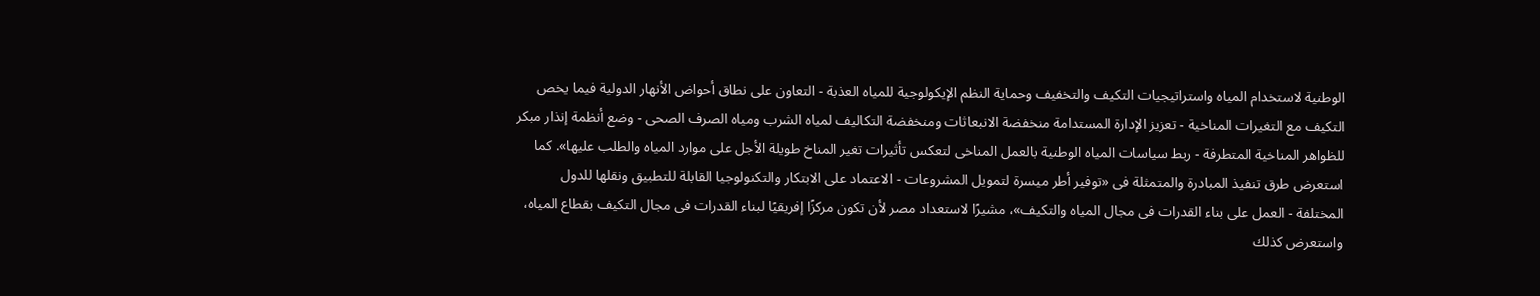الوطنية لاستخدام المياه واستراتيجيات التكيف والتخفيف وحماية النظم الإيكولوجية للمياه العذبة - التعاون على نطاق أحواض الأنهار الدولية فيما يخص التكيف مع التغيرات المناخية - تعزيز الإدارة المستدامة منخفضة الانبعاثات ومنخفضة التكاليف لمياه الشرب ومياه الصرف الصحى - وضع أنظمة إنذار مبكر للظواهر المناخية المتطرفة - ربط سياسات المياه الوطنية بالعمل المناخى لتعكس تأثيرات تغير المناخ طويلة الأجل على موارد المياه والطلب عليها». كما استعرض طرق تنفيذ المبادرة والمتمثلة فى «توفير أطر ميسرة لتمويل المشروعات - الاعتماد على الابتكار والتكنولوجيا القابلة للتطبيق ونقلها للدول المختلفة - العمل على بناء القدرات فى مجال المياه والتكيف»، مشيرًا لاستعداد مصر لأن تكون مركزًا إفريقيًا لبناء القدرات فى مجال التكيف بقطاع المياه، واستعرض كذلك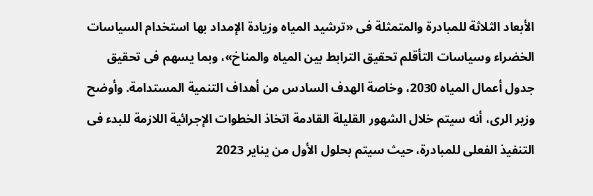الأبعاد الثلاثة للمبادرة والمتمثلة فى «ترشيد المياه وزيادة الإمداد بها استخدام السياسات الخضراء وسياسات التأقلم تحقيق الترابط بين المياه والمناخ»، وبما يسهم فى تحقيق جدول أعمال المياه 2030، وخاصة الهدف السادس من أهداف التنمية المستدامة. وأوضح وزير الرى، أنه سيتم خلال الشهور القليلة القادمة اتخاذ الخطوات الإجرائية اللازمة للبدء فى التنفيذ الفعلى للمبادرة، حيث سيتم بحلول الأول من يناير 2023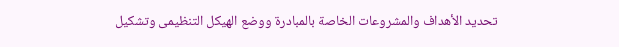تحديد الأهداف والمشروعات الخاصة بالمبادرة ووضع الهيكل التنظيمى وتشكيل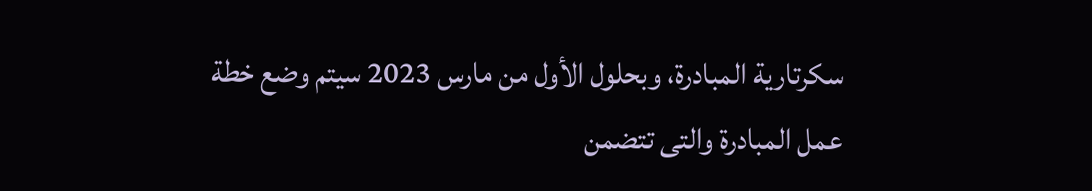سكرتارية المبادرة، وبحلول الأول من مارس 2023 سيتم وضع خطة عمل المبادرة والتى تتضمن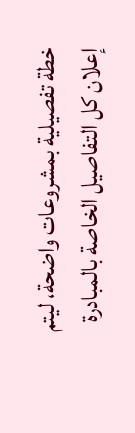خطة تفصيلية بمشروعات واضحة، ليتم إعلان كل التفاصيل الخاصة بالمبادرة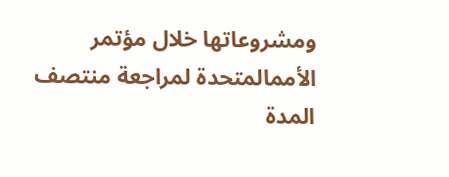ومشروعاتها خلال مؤتمر الأممالمتحدة لمراجعة منتصف المدة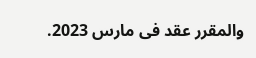والمقرر عقد فى مارس 2023.